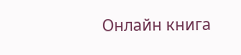Онлайн книга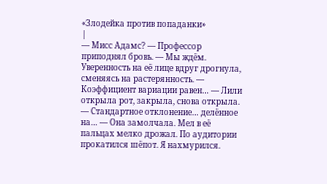«Злодейка против попаданки»
|
— Мисс Адамс? — Профессор приподнял бровь. — Мы ждём. Уверенность на её лице вдруг дрогнула, сменяясь на растерянность. — Коэффициент вариации равен… — Лили открыла рот, закрыла, снова открыла. — Стандартное отклонение… делённое на… — Она замолчала. Мел в её пальцах мелко дрожал. По аудитории прокатился шёпот. Я нахмурился.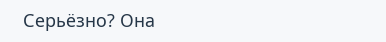Серьёзно? Она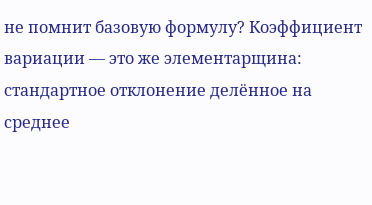не помнит базовую формулу? Коэффициент вариации — это же элементарщина: стандартное отклонение делённое на среднее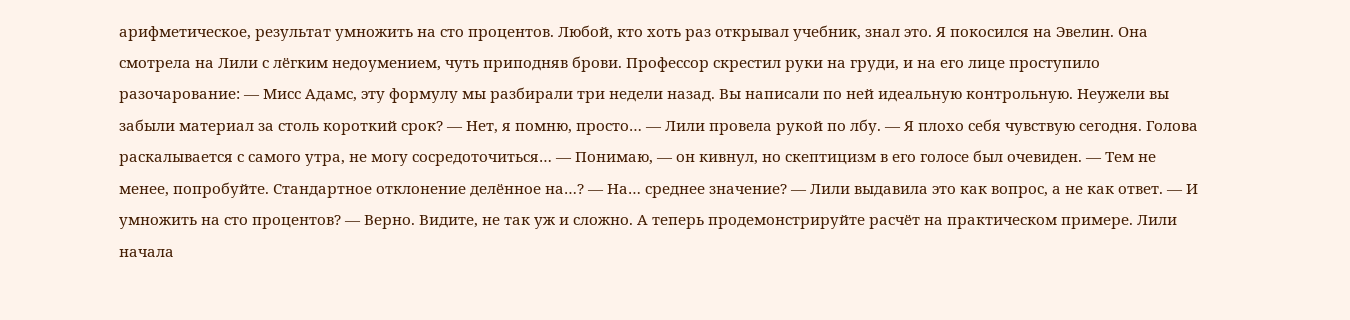арифметическое, результат умножить на сто процентов. Любой, кто хоть раз открывал учебник, знал это. Я покосился на Эвелин. Она смотрела на Лили с лёгким недоумением, чуть приподняв брови. Профессор скрестил руки на груди, и на его лице проступило разочарование: — Мисс Адамс, эту формулу мы разбирали три недели назад. Вы написали по ней идеальную контрольную. Неужели вы забыли материал за столь короткий срок? — Нет, я помню, просто… — Лили провела рукой по лбу. — Я плохо себя чувствую сегодня. Голова раскалывается с самого утра, не могу сосредоточиться… — Понимаю, — он кивнул, но скептицизм в его голосе был очевиден. — Тем не менее, попробуйте. Стандартное отклонение делённое на…? — На… среднее значение? — Лили выдавила это как вопрос, а не как ответ. — И умножить на сто процентов? — Верно. Видите, не так уж и сложно. А теперь продемонстрируйте расчёт на практическом примере. Лили начала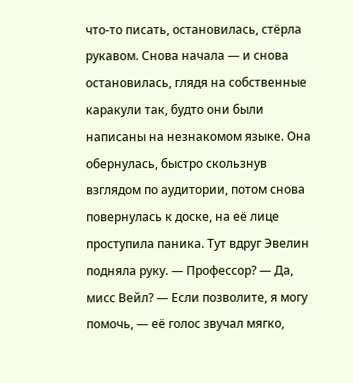что-то писать, остановилась, стёрла рукавом. Снова начала — и снова остановилась, глядя на собственные каракули так, будто они были написаны на незнакомом языке. Она обернулась, быстро скользнув взглядом по аудитории, потом снова повернулась к доске, на её лице проступила паника. Тут вдруг Эвелин подняла руку. — Профессор? — Да, мисс Вейл? — Если позволите, я могу помочь, — её голос звучал мягко,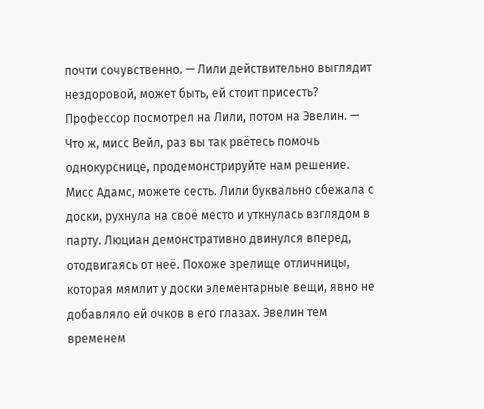почти сочувственно. — Лили действительно выглядит нездоровой, может быть, ей стоит присесть? Профессор посмотрел на Лили, потом на Эвелин. — Что ж, мисс Вейл, раз вы так рвётесь помочь однокурснице, продемонстрируйте нам решение. Мисс Адамс, можете сесть. Лили буквально сбежала с доски, рухнула на своё место и уткнулась взглядом в парту. Люциан демонстративно двинулся вперед, отодвигаясь от неё. Похоже зрелище отличницы, которая мямлит у доски элементарные вещи, явно не добавляло ей очков в его глазах. Эвелин тем временем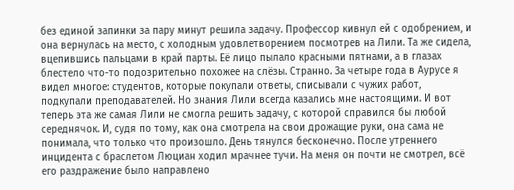без единой запинки за пару минут решила задачу. Профессор кивнул ей с одобрением, и она вернулась на место, с холодным удовлетворением посмотрев на Лили. Та же сидела, вцепившись пальцами в край парты. Её лицо пылало красными пятнами, а в глазах блестело что-то подозрительно похожее на слёзы. Странно. За четыре года в Аурусе я видел многое: студентов, которые покупали ответы, списывали с чужих работ, подкупали преподавателей. Но знания Лили всегда казались мне настоящими. И вот теперь эта же самая Лили не смогла решить задачу, с которой справился бы любой середнячок. И, судя по тому, как она смотрела на свои дрожащие руки, она сама не понимала, что только что произошло. День тянулся бесконечно. После утреннего инцидента с браслетом Люциан ходил мрачнее тучи. На меня он почти не смотрел, всё его раздражение было направлено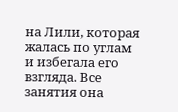на Лили, которая жалась по углам и избегала его взгляда. Все занятия она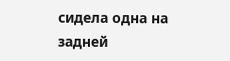сидела одна на задней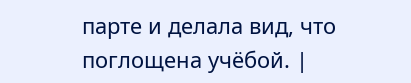парте и делала вид, что поглощена учёбой. |